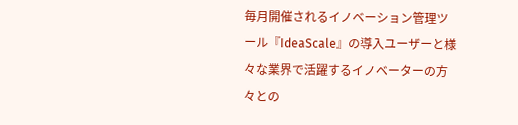毎月開催されるイノベーション管理ツール『IdeaScale』の導入ユーザーと様々な業界で活躍するイノベーターの方々との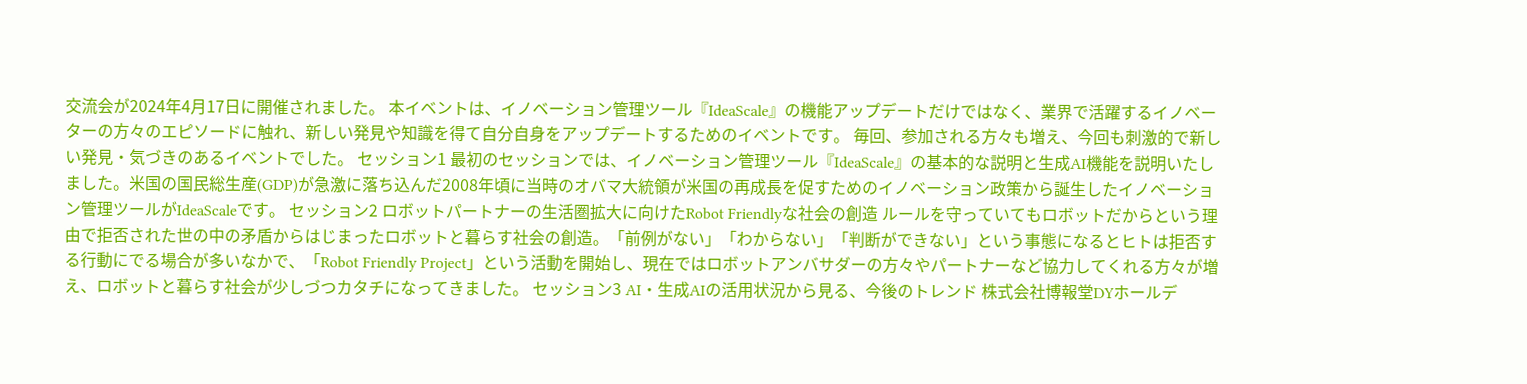交流会が2024年4月17日に開催されました。 本イベントは、イノベーション管理ツール『IdeaScale』の機能アップデートだけではなく、業界で活躍するイノベーターの方々のエピソードに触れ、新しい発見や知識を得て自分自身をアップデートするためのイベントです。 毎回、参加される方々も増え、今回も刺激的で新しい発見・気づきのあるイベントでした。 セッション1 最初のセッションでは、イノベーション管理ツール『IdeaScale』の基本的な説明と生成AI機能を説明いたしました。米国の国民総生産(GDP)が急激に落ち込んだ2008年頃に当時のオバマ大統領が米国の再成長を促すためのイノベーション政策から誕生したイノベーション管理ツールがIdeaScaleです。 セッション2 ロボットパートナーの生活圏拡大に向けたRobot Friendlyな社会の創造 ルールを守っていてもロボットだからという理由で拒否された世の中の矛盾からはじまったロボットと暮らす社会の創造。「前例がない」「わからない」「判断ができない」という事態になるとヒトは拒否する行動にでる場合が多いなかで、「Robot Friendly Project」という活動を開始し、現在ではロボットアンバサダーの方々やパートナーなど協力してくれる方々が増え、ロボットと暮らす社会が少しづつカタチになってきました。 セッション3 AI・生成AIの活用状況から見る、今後のトレンド 株式会社博報堂DYホールデ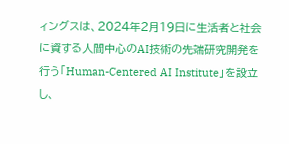ィングスは、2024年2月19日に生活者と社会に資する人間中心のAI技術の先端研究開発を行う「Human-Centered AI Institute」を設立し、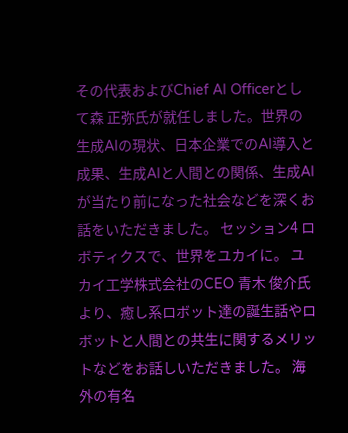その代表およびChief AI Officerとして森 正弥氏が就任しました。世界の生成AIの現状、日本企業でのAI導入と成果、生成AIと人間との関係、生成AIが当たり前になった社会などを深くお話をいただきました。 セッション4 ロボティクスで、世界をユカイに。 ユカイ工学株式会社のCEO 青木 俊介氏より、癒し系ロボット達の誕生話やロボットと人間との共生に関するメリットなどをお話しいただきました。 海外の有名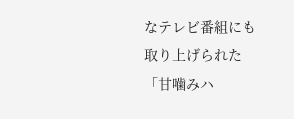なテレビ番組にも取り上げられた「甘噛みハ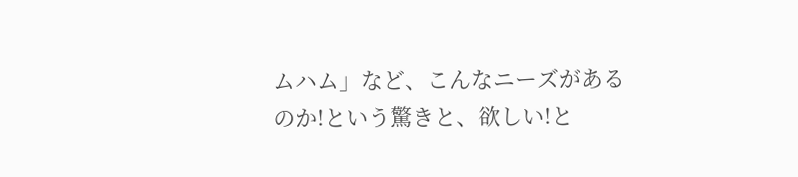ムハム」など、こんなニーズがあるのか!という驚きと、欲しい!と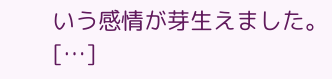いう感情が芽生えました。 […]